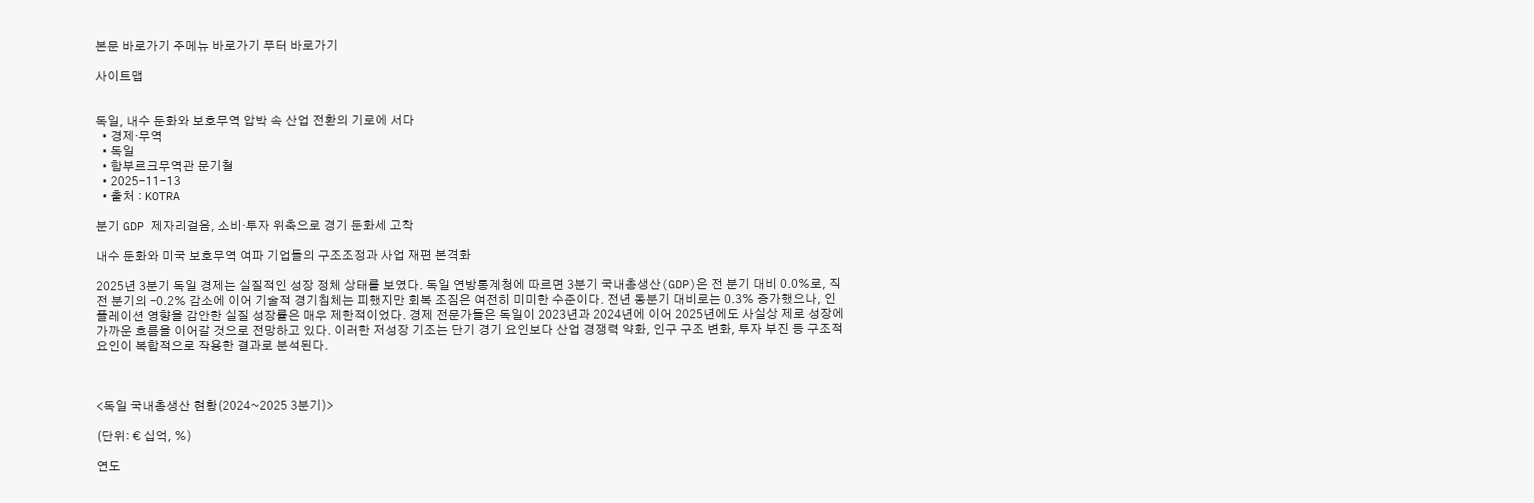본문 바로가기 주메뉴 바로가기 푸터 바로가기

사이트맵


독일, 내수 둔화와 보호무역 압박 속 산업 전환의 기로에 서다
  • 경제·무역
  • 독일
  • 함부르크무역관 문기철
  • 2025-11-13
  • 출처 : KOTRA

분기 GDP 제자리걸음, 소비·투자 위축으로 경기 둔화세 고착

내수 둔화와 미국 보호무역 여파 기업들의 구조조정과 사업 재편 본격화

2025년 3분기 독일 경제는 실질적인 성장 정체 상태를 보였다. 독일 연방통계청에 따르면 3분기 국내총생산(GDP)은 전 분기 대비 0.0%로, 직전 분기의 –0.2% 감소에 이어 기술적 경기침체는 피했지만 회복 조짐은 여전히 미미한 수준이다. 전년 동분기 대비로는 0.3% 증가했으나, 인플레이션 영향을 감안한 실질 성장률은 매우 제한적이었다. 경제 전문가들은 독일이 2023년과 2024년에 이어 2025년에도 사실상 제로 성장에 가까운 흐름을 이어갈 것으로 전망하고 있다. 이러한 저성장 기조는 단기 경기 요인보다 산업 경쟁력 약화, 인구 구조 변화, 투자 부진 등 구조적 요인이 복합적으로 작용한 결과로 분석된다.



<독일 국내총생산 현황(2024~2025 3분기)>

(단위: € 십억, %)

연도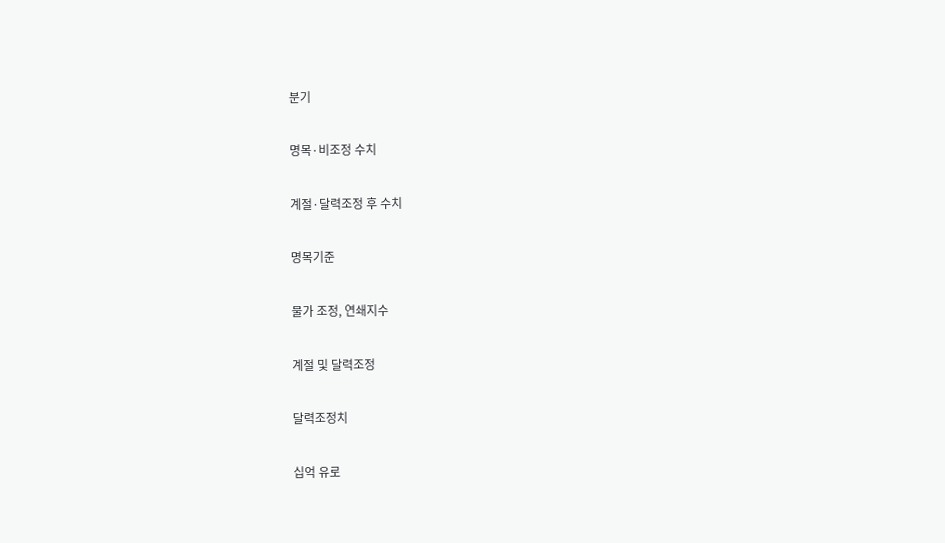분기

명목·비조정 수치

계절·달력조정 후 수치

명목기준

물가 조정, 연쇄지수

계절 및 달력조정

달력조정치

십억 유로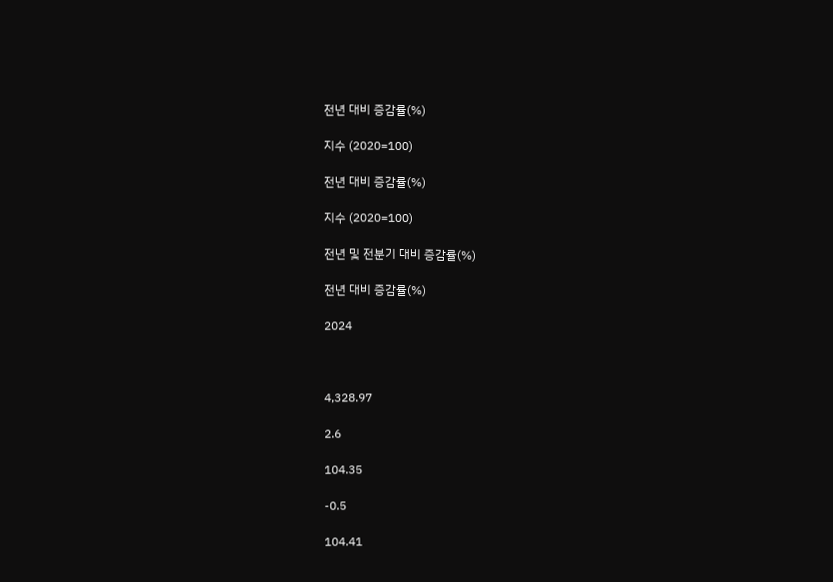전년 대비 증감률(%)

지수 (2020=100)

전년 대비 증감률(%)

지수 (2020=100)

전년 및 전분기 대비 증감률(%)

전년 대비 증감률(%)

2024



4,328.97

2.6

104.35

-0.5

104.41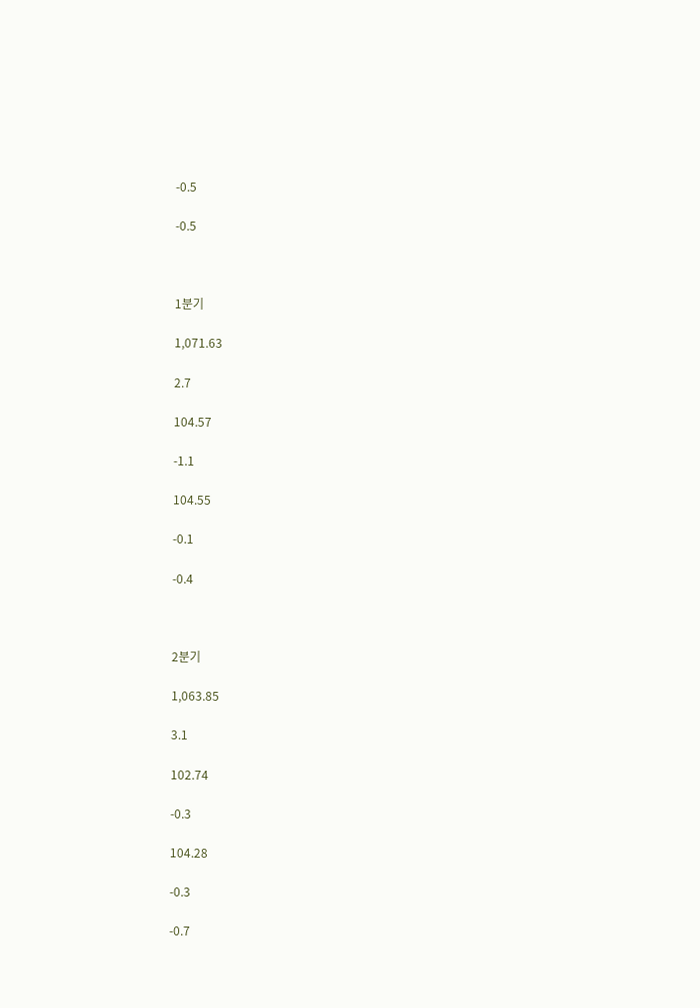-0.5

-0.5



1분기

1,071.63

2.7

104.57

-1.1

104.55

-0.1

-0.4



2분기

1,063.85

3.1

102.74

-0.3

104.28

-0.3

-0.7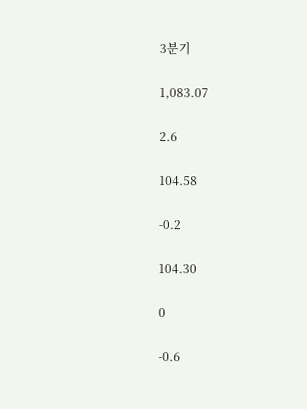3분기

1,083.07

2.6

104.58

-0.2

104.30

0

-0.6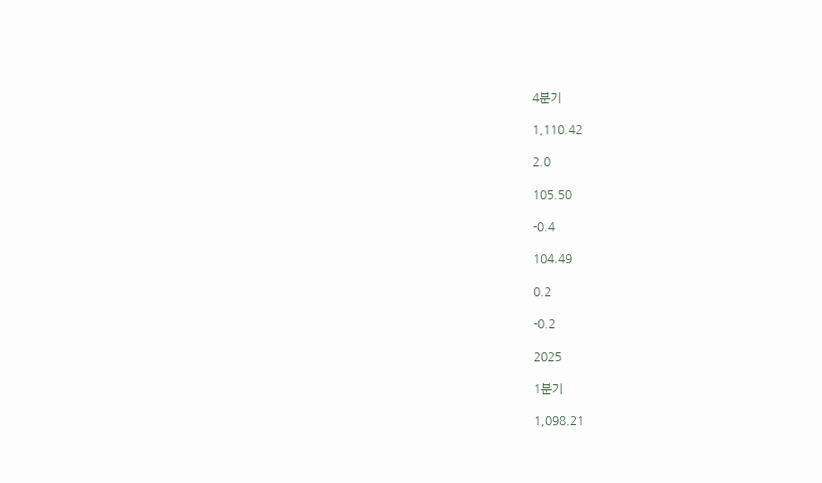4분기

1,110.42

2.0

105.50

-0.4

104.49

0.2

-0.2

2025

1분기

1,098.21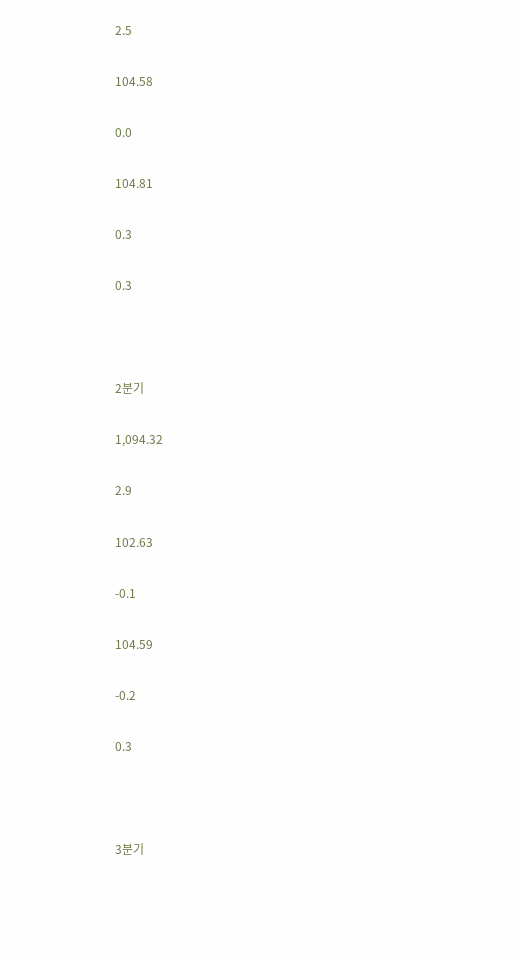2.5

104.58

0.0

104.81

0.3

0.3



2분기

1,094.32

2.9

102.63

-0.1

104.59

-0.2

0.3



3분기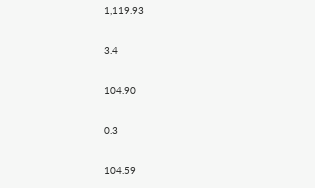1,119.93

3.4

104.90

0.3

104.59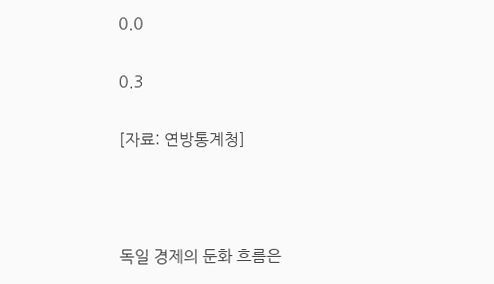0.0

0.3

[자료: 연방통계청]



독일 경제의 둔화 흐름은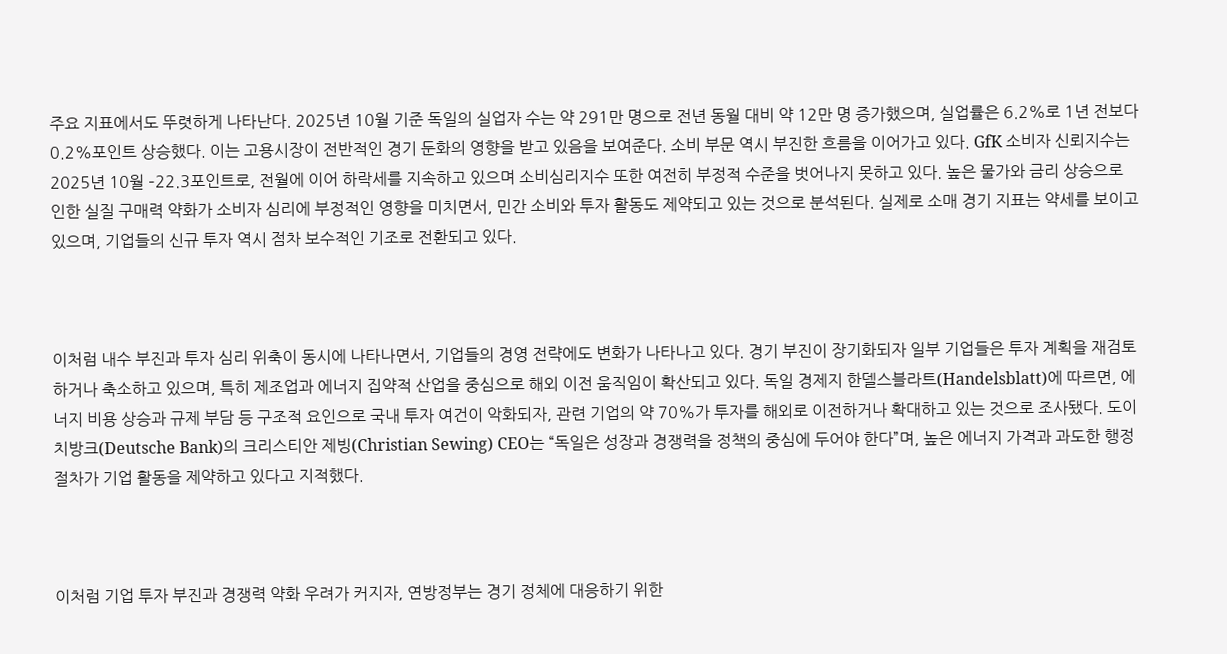주요 지표에서도 뚜렷하게 나타난다. 2025년 10월 기준 독일의 실업자 수는 약 291만 명으로 전년 동월 대비 약 12만 명 증가했으며, 실업률은 6.2%로 1년 전보다 0.2%포인트 상승했다. 이는 고용시장이 전반적인 경기 둔화의 영향을 받고 있음을 보여준다. 소비 부문 역시 부진한 흐름을 이어가고 있다. GfK 소비자 신뢰지수는 2025년 10월 –22.3포인트로, 전월에 이어 하락세를 지속하고 있으며 소비심리지수 또한 여전히 부정적 수준을 벗어나지 못하고 있다. 높은 물가와 금리 상승으로 인한 실질 구매력 약화가 소비자 심리에 부정적인 영향을 미치면서, 민간 소비와 투자 활동도 제약되고 있는 것으로 분석된다. 실제로 소매 경기 지표는 약세를 보이고 있으며, 기업들의 신규 투자 역시 점차 보수적인 기조로 전환되고 있다.



이처럼 내수 부진과 투자 심리 위축이 동시에 나타나면서, 기업들의 경영 전략에도 변화가 나타나고 있다. 경기 부진이 장기화되자 일부 기업들은 투자 계획을 재검토하거나 축소하고 있으며, 특히 제조업과 에너지 집약적 산업을 중심으로 해외 이전 움직임이 확산되고 있다. 독일 경제지 한델스블라트(Handelsblatt)에 따르면, 에너지 비용 상승과 규제 부담 등 구조적 요인으로 국내 투자 여건이 악화되자, 관련 기업의 약 70%가 투자를 해외로 이전하거나 확대하고 있는 것으로 조사됐다. 도이치방크(Deutsche Bank)의 크리스티안 제빙(Christian Sewing) CEO는 “독일은 성장과 경쟁력을 정책의 중심에 두어야 한다”며, 높은 에너지 가격과 과도한 행정 절차가 기업 활동을 제약하고 있다고 지적했다.



이처럼 기업 투자 부진과 경쟁력 약화 우려가 커지자, 연방정부는 경기 정체에 대응하기 위한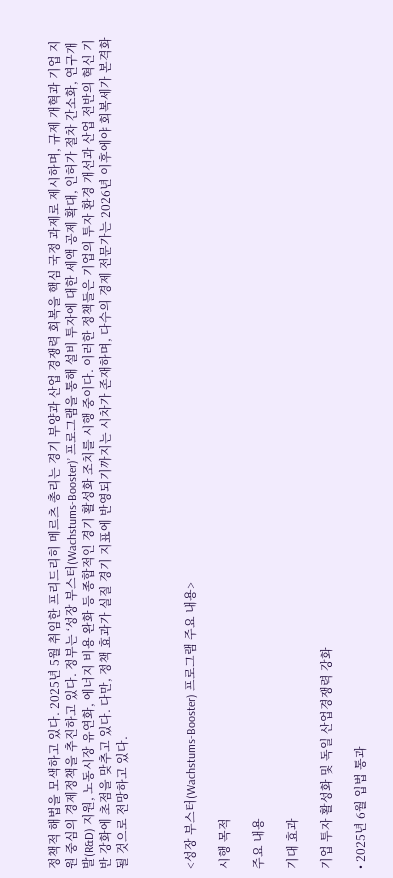정책적 해법을 모색하고 있다. 2025년 5월 취임한 프리드리히 메르츠 총리는 경기 부양과 산업 경쟁력 회복을 핵심 국정 과제로 제시하며, 규제 개혁과 기업 지원 중심의 경제정책을 추진하고 있다. 정부는 ‘성장 부스터(Wachstums-Booster)’ 프로그램을 통해 설비 투자에 대한 세액 공제 확대, 인허가 절차 간소화, 연구개발(R&D) 지원, 노동시장 유연화, 에너지 비용 완화 등 종합적인 경기 활성화 조치를 시행 중이다. 이러한 정책들은 기업의 투자 환경 개선과 산업 전반의 혁신 기반 강화에 초점을 맞추고 있다. 다만, 정책 효과가 실질 경기 지표에 반영되기까지는 시차가 존재하며, 다수의 경제 전문가는 2026년 이후에야 회복세가 본격화될 것으로 전망하고 있다.



<성장 부스터(Wachstums-Booster) 프로그램 주요 내용>

시행 목적

주요 내용

기대 효과

기업 투자 활성화 및 독일 산업경쟁력 강화

• 2025년 6월 입법 통과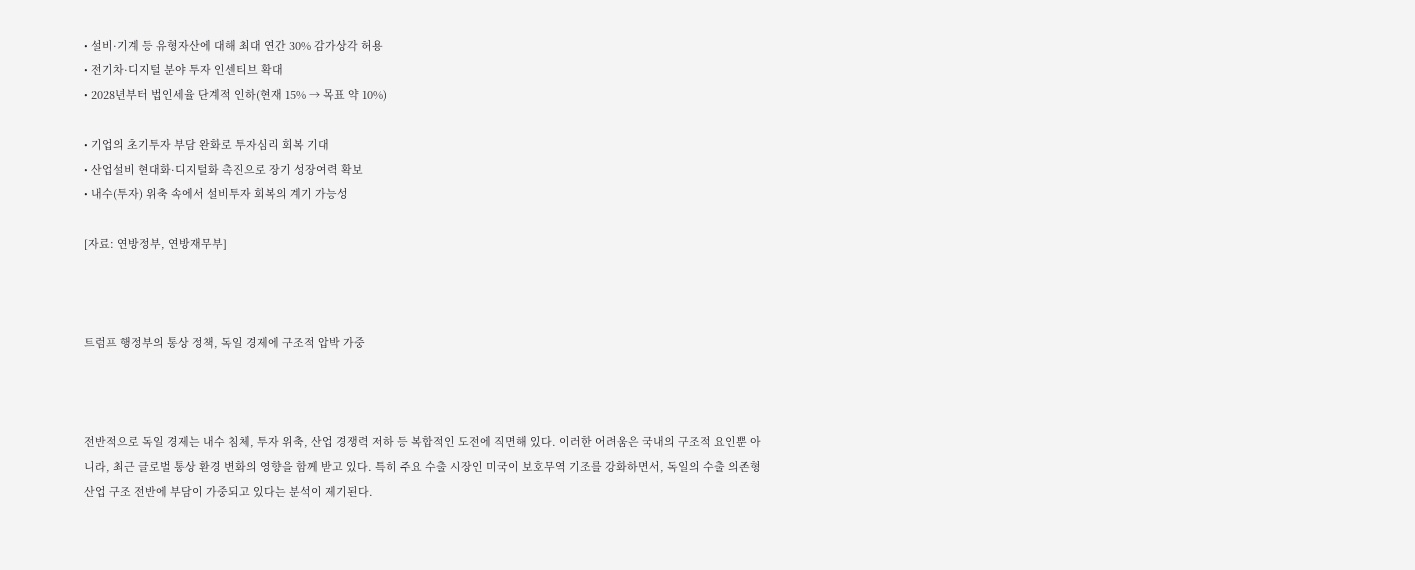• 설비·기계 등 유형자산에 대해 최대 연간 30% 감가상각 허용
• 전기차·디지털 분야 투자 인센티브 확대
• 2028년부터 법인세율 단계적 인하(현재 15% → 목표 약 10%)

• 기업의 초기투자 부담 완화로 투자심리 회복 기대
• 산업설비 현대화·디지털화 촉진으로 장기 성장여력 확보
• 내수(투자) 위축 속에서 설비투자 회복의 계기 가능성

[자료: 연방정부, 연방재무부]



트럼프 행정부의 통상 정책, 독일 경제에 구조적 압박 가중



전반적으로 독일 경제는 내수 침체, 투자 위축, 산업 경쟁력 저하 등 복합적인 도전에 직면해 있다. 이러한 어려움은 국내의 구조적 요인뿐 아니라, 최근 글로벌 통상 환경 변화의 영향을 함께 받고 있다. 특히 주요 수출 시장인 미국이 보호무역 기조를 강화하면서, 독일의 수출 의존형 산업 구조 전반에 부담이 가중되고 있다는 분석이 제기된다.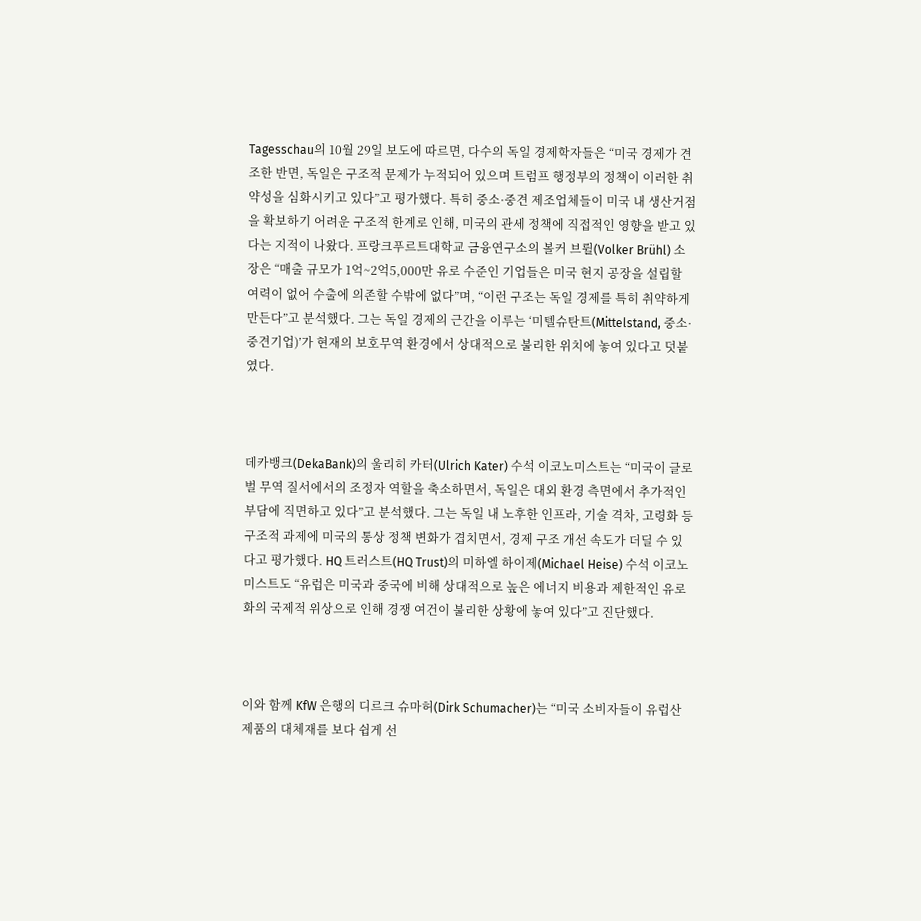Tagesschau의 10월 29일 보도에 따르면, 다수의 독일 경제학자들은 “미국 경제가 견조한 반면, 독일은 구조적 문제가 누적되어 있으며 트럼프 행정부의 정책이 이러한 취약성을 심화시키고 있다”고 평가했다. 특히 중소·중견 제조업체들이 미국 내 생산거점을 확보하기 어려운 구조적 한계로 인해, 미국의 관세 정책에 직접적인 영향을 받고 있다는 지적이 나왔다. 프랑크푸르트대학교 금융연구소의 볼커 브륄(Volker Brühl) 소장은 “매출 규모가 1억~2억5,000만 유로 수준인 기업들은 미국 현지 공장을 설립할 여력이 없어 수출에 의존할 수밖에 없다”며, “이런 구조는 독일 경제를 특히 취약하게 만든다”고 분석했다. 그는 독일 경제의 근간을 이루는 ‘미텔슈탄트(Mittelstand, 중소·중견기업)’가 현재의 보호무역 환경에서 상대적으로 불리한 위치에 놓여 있다고 덧붙였다.



데카뱅크(DekaBank)의 울리히 카터(Ulrich Kater) 수석 이코노미스트는 “미국이 글로벌 무역 질서에서의 조정자 역할을 축소하면서, 독일은 대외 환경 측면에서 추가적인 부담에 직면하고 있다”고 분석했다. 그는 독일 내 노후한 인프라, 기술 격차, 고령화 등 구조적 과제에 미국의 통상 정책 변화가 겹치면서, 경제 구조 개선 속도가 더딜 수 있다고 평가했다. HQ 트러스트(HQ Trust)의 미하엘 하이제(Michael Heise) 수석 이코노미스트도 “유럽은 미국과 중국에 비해 상대적으로 높은 에너지 비용과 제한적인 유로화의 국제적 위상으로 인해 경쟁 여건이 불리한 상황에 놓여 있다”고 진단했다.



이와 함께 KfW 은행의 디르크 슈마허(Dirk Schumacher)는 “미국 소비자들이 유럽산 제품의 대체재를 보다 쉽게 선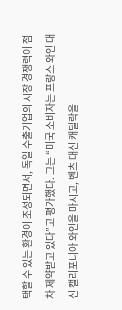택할 수 있는 환경이 조성되면서, 독일 수출기업의 시장 경쟁력이 점차 제약받고 있다”고 평가했다. 그는 “미국 소비자는 프랑스 와인 대신 캘리포니아 와인을 마시고, 벤츠 대신 캐딜락을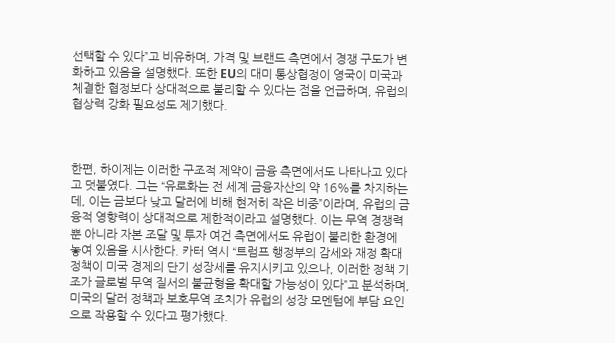선택할 수 있다”고 비유하며, 가격 및 브랜드 측면에서 경쟁 구도가 변화하고 있음을 설명했다. 또한 EU의 대미 통상협정이 영국이 미국과 체결한 협정보다 상대적으로 불리할 수 있다는 점을 언급하며, 유럽의 협상력 강화 필요성도 제기했다.



한편, 하이제는 이러한 구조적 제약이 금융 측면에서도 나타나고 있다고 덧붙였다. 그는 “유로화는 전 세계 금융자산의 약 16%를 차지하는데, 이는 금보다 낮고 달러에 비해 현저히 작은 비중”이라며, 유럽의 금융적 영향력이 상대적으로 제한적이라고 설명했다. 이는 무역 경쟁력뿐 아니라 자본 조달 및 투자 여건 측면에서도 유럽이 불리한 환경에 놓여 있음을 시사한다. 카터 역시 “트럼프 행정부의 감세와 재정 확대 정책이 미국 경제의 단기 성장세를 유지시키고 있으나, 이러한 정책 기조가 글로벌 무역 질서의 불균형을 확대할 가능성이 있다”고 분석하며, 미국의 달러 정책과 보호무역 조치가 유럽의 성장 모멘텀에 부담 요인으로 작용할 수 있다고 평가했다.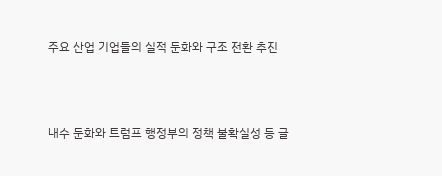주요 산업 기업들의 실적 둔화와 구조 전환 추진



내수 둔화와 트럼프 행정부의 정책 불확실성 등 글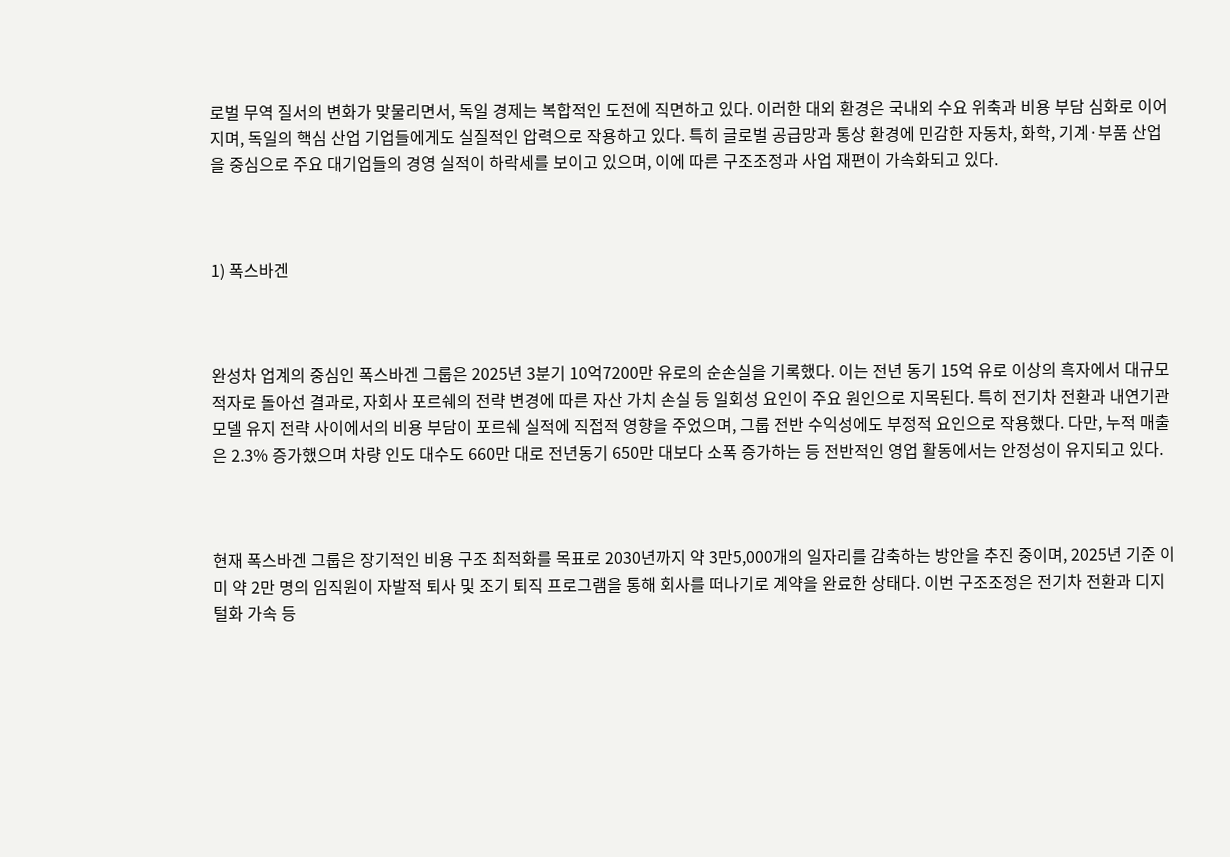로벌 무역 질서의 변화가 맞물리면서, 독일 경제는 복합적인 도전에 직면하고 있다. 이러한 대외 환경은 국내외 수요 위축과 비용 부담 심화로 이어지며, 독일의 핵심 산업 기업들에게도 실질적인 압력으로 작용하고 있다. 특히 글로벌 공급망과 통상 환경에 민감한 자동차, 화학, 기계·부품 산업을 중심으로 주요 대기업들의 경영 실적이 하락세를 보이고 있으며, 이에 따른 구조조정과 사업 재편이 가속화되고 있다.



1) 폭스바겐



완성차 업계의 중심인 폭스바겐 그룹은 2025년 3분기 10억7200만 유로의 순손실을 기록했다. 이는 전년 동기 15억 유로 이상의 흑자에서 대규모 적자로 돌아선 결과로, 자회사 포르쉐의 전략 변경에 따른 자산 가치 손실 등 일회성 요인이 주요 원인으로 지목된다. 특히 전기차 전환과 내연기관 모델 유지 전략 사이에서의 비용 부담이 포르쉐 실적에 직접적 영향을 주었으며, 그룹 전반 수익성에도 부정적 요인으로 작용했다. 다만, 누적 매출은 2.3% 증가했으며 차량 인도 대수도 660만 대로 전년동기 650만 대보다 소폭 증가하는 등 전반적인 영업 활동에서는 안정성이 유지되고 있다.



현재 폭스바겐 그룹은 장기적인 비용 구조 최적화를 목표로 2030년까지 약 3만5,000개의 일자리를 감축하는 방안을 추진 중이며, 2025년 기준 이미 약 2만 명의 임직원이 자발적 퇴사 및 조기 퇴직 프로그램을 통해 회사를 떠나기로 계약을 완료한 상태다. 이번 구조조정은 전기차 전환과 디지털화 가속 등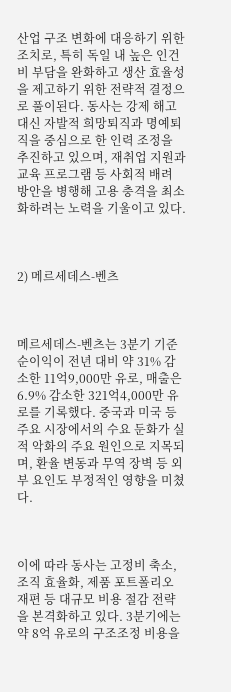산업 구조 변화에 대응하기 위한 조치로, 특히 독일 내 높은 인건비 부담을 완화하고 생산 효율성을 제고하기 위한 전략적 결정으로 풀이된다. 동사는 강제 해고 대신 자발적 희망퇴직과 명예퇴직을 중심으로 한 인력 조정을 추진하고 있으며, 재취업 지원과 교육 프로그램 등 사회적 배려 방안을 병행해 고용 충격을 최소화하려는 노력을 기울이고 있다.



2) 메르세데스-벤츠



메르세데스-벤츠는 3분기 기준 순이익이 전년 대비 약 31% 감소한 11억9,000만 유로, 매출은 6.9% 감소한 321억4,000만 유로를 기록했다. 중국과 미국 등 주요 시장에서의 수요 둔화가 실적 악화의 주요 원인으로 지목되며, 환율 변동과 무역 장벽 등 외부 요인도 부정적인 영향을 미쳤다.



이에 따라 동사는 고정비 축소, 조직 효율화, 제품 포트폴리오 재편 등 대규모 비용 절감 전략을 본격화하고 있다. 3분기에는 약 8억 유로의 구조조정 비용을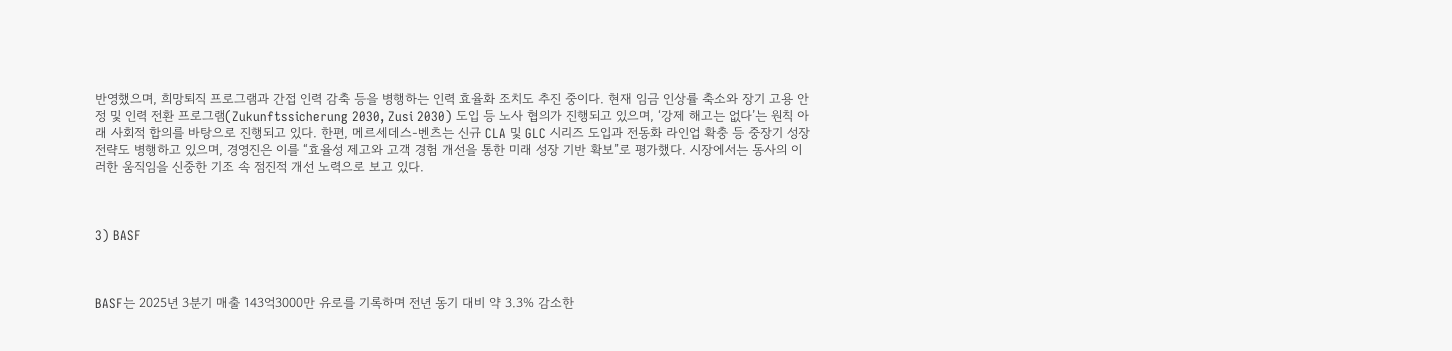반영했으며, 희망퇴직 프로그램과 간접 인력 감축 등을 병행하는 인력 효율화 조치도 추진 중이다. 현재 임금 인상률 축소와 장기 고용 안정 및 인력 전환 프로그램(Zukunftssicherung 2030, Zusi 2030) 도입 등 노사 협의가 진행되고 있으며, ‘강제 해고는 없다’는 원칙 아래 사회적 합의를 바탕으로 진행되고 있다. 한편, 메르세데스-벤츠는 신규 CLA 및 GLC 시리즈 도입과 전동화 라인업 확충 등 중장기 성장 전략도 병행하고 있으며, 경영진은 이를 “효율성 제고와 고객 경험 개선을 통한 미래 성장 기반 확보”로 평가했다. 시장에서는 동사의 이러한 움직임을 신중한 기조 속 점진적 개선 노력으로 보고 있다.



3) BASF



BASF는 2025년 3분기 매출 143억3000만 유로를 기록하며 전년 동기 대비 약 3.3% 감소한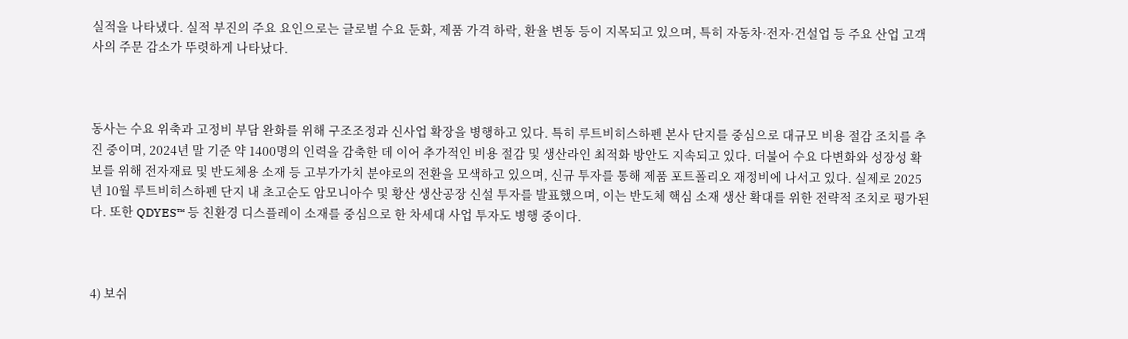실적을 나타냈다. 실적 부진의 주요 요인으로는 글로벌 수요 둔화, 제품 가격 하락, 환율 변동 등이 지목되고 있으며, 특히 자동차·전자·건설업 등 주요 산업 고객사의 주문 감소가 뚜렷하게 나타났다.



동사는 수요 위축과 고정비 부담 완화를 위해 구조조정과 신사업 확장을 병행하고 있다. 특히 루트비히스하펜 본사 단지를 중심으로 대규모 비용 절감 조치를 추진 중이며, 2024년 말 기준 약 1400명의 인력을 감축한 데 이어 추가적인 비용 절감 및 생산라인 최적화 방안도 지속되고 있다. 더불어 수요 다변화와 성장성 확보를 위해 전자재료 및 반도체용 소재 등 고부가가치 분야로의 전환을 모색하고 있으며, 신규 투자를 통해 제품 포트폴리오 재정비에 나서고 있다. 실제로 2025년 10월 루트비히스하펜 단지 내 초고순도 암모니아수 및 황산 생산공장 신설 투자를 발표했으며, 이는 반도체 핵심 소재 생산 확대를 위한 전략적 조치로 평가된다. 또한 QDYES™ 등 친환경 디스플레이 소재를 중심으로 한 차세대 사업 투자도 병행 중이다.



4) 보쉬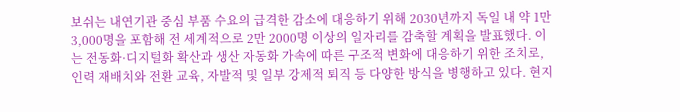보쉬는 내연기관 중심 부품 수요의 급격한 감소에 대응하기 위해 2030년까지 독일 내 약 1만3,000명을 포함해 전 세계적으로 2만 2000명 이상의 일자리를 감축할 계획을 발표했다. 이는 전동화·디지털화 확산과 생산 자동화 가속에 따른 구조적 변화에 대응하기 위한 조치로, 인력 재배치와 전환 교육, 자발적 및 일부 강제적 퇴직 등 다양한 방식을 병행하고 있다. 현지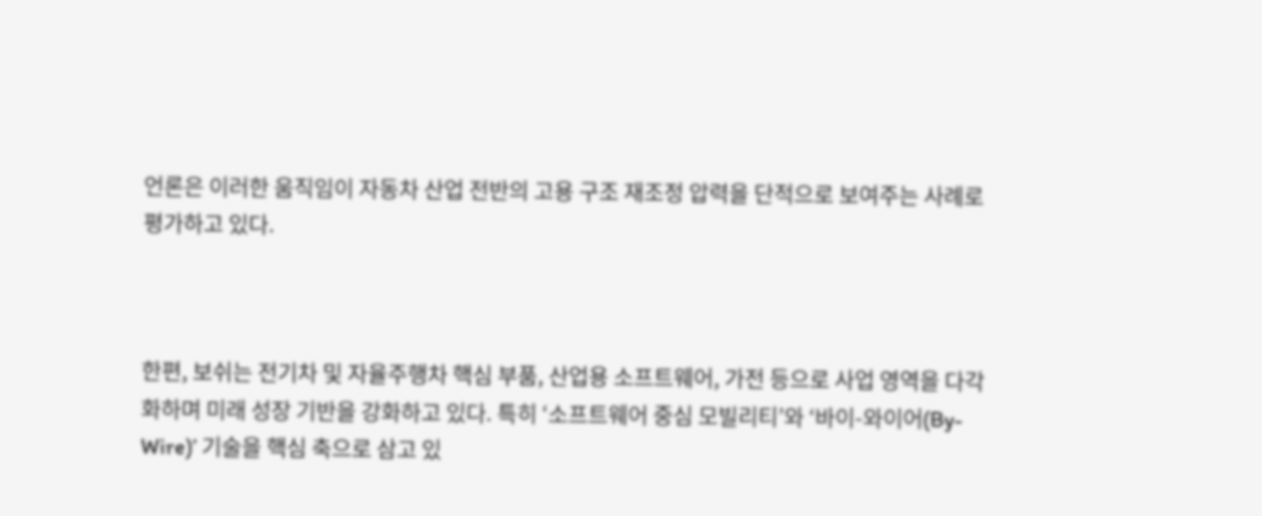언론은 이러한 움직임이 자동차 산업 전반의 고용 구조 재조정 압력을 단적으로 보여주는 사례로 평가하고 있다.



한편, 보쉬는 전기차 및 자율주행차 핵심 부품, 산업용 소프트웨어, 가전 등으로 사업 영역을 다각화하며 미래 성장 기반을 강화하고 있다. 특히 ‘소프트웨어 중심 모빌리티’와 ‘바이-와이어(By-Wire)’ 기술을 핵심 축으로 삼고 있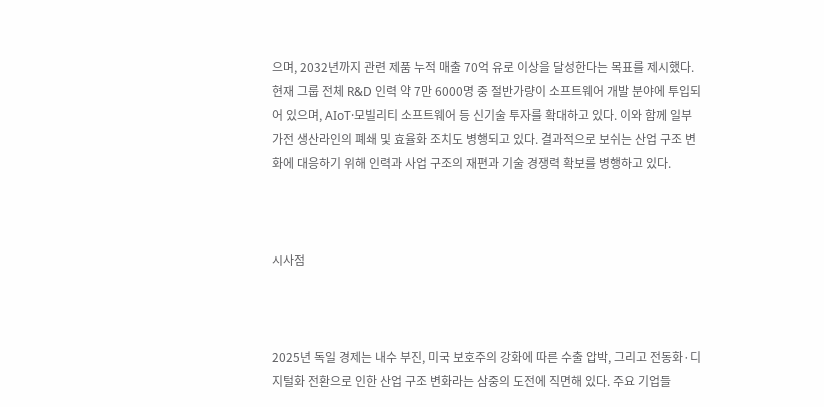으며, 2032년까지 관련 제품 누적 매출 70억 유로 이상을 달성한다는 목표를 제시했다. 현재 그룹 전체 R&D 인력 약 7만 6000명 중 절반가량이 소프트웨어 개발 분야에 투입되어 있으며, AIoT·모빌리티 소프트웨어 등 신기술 투자를 확대하고 있다. 이와 함께 일부 가전 생산라인의 폐쇄 및 효율화 조치도 병행되고 있다. 결과적으로 보쉬는 산업 구조 변화에 대응하기 위해 인력과 사업 구조의 재편과 기술 경쟁력 확보를 병행하고 있다.



시사점



2025년 독일 경제는 내수 부진, 미국 보호주의 강화에 따른 수출 압박, 그리고 전동화·디지털화 전환으로 인한 산업 구조 변화라는 삼중의 도전에 직면해 있다. 주요 기업들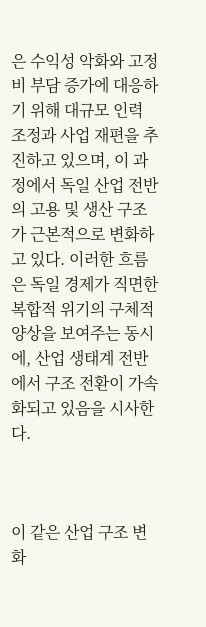은 수익성 악화와 고정비 부담 증가에 대응하기 위해 대규모 인력 조정과 사업 재편을 추진하고 있으며, 이 과정에서 독일 산업 전반의 고용 및 생산 구조가 근본적으로 변화하고 있다. 이러한 흐름은 독일 경제가 직면한 복합적 위기의 구체적 양상을 보여주는 동시에, 산업 생태계 전반에서 구조 전환이 가속화되고 있음을 시사한다.



이 같은 산업 구조 변화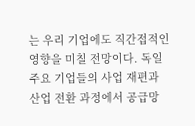는 우리 기업에도 직간접적인 영향을 미칠 전망이다. 독일 주요 기업들의 사업 재편과 산업 전환 과정에서 공급망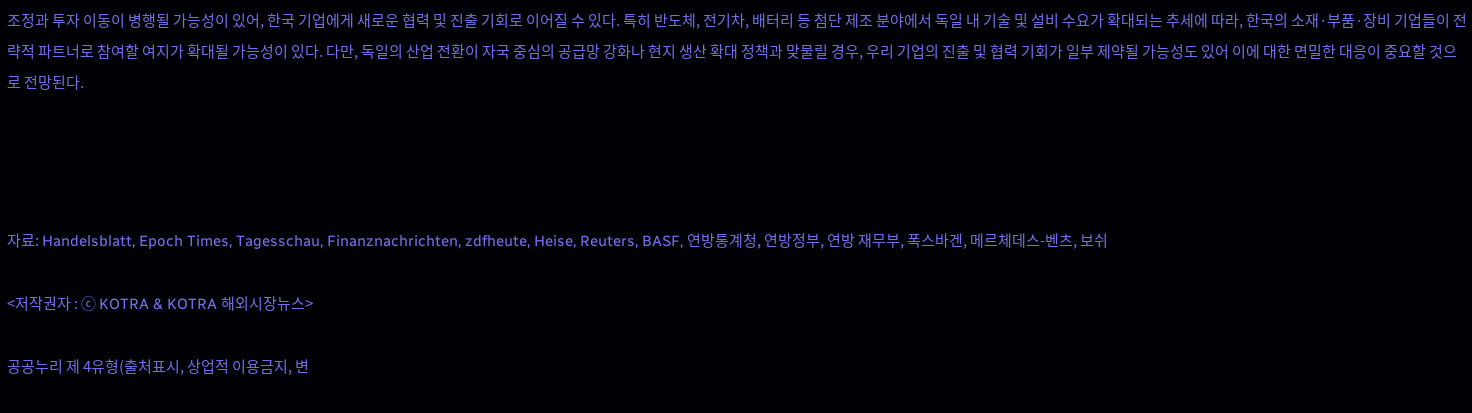조정과 투자 이동이 병행될 가능성이 있어, 한국 기업에게 새로운 협력 및 진출 기회로 이어질 수 있다. 특히 반도체, 전기차, 배터리 등 첨단 제조 분야에서 독일 내 기술 및 설비 수요가 확대되는 추세에 따라, 한국의 소재·부품·장비 기업들이 전략적 파트너로 참여할 여지가 확대될 가능성이 있다. 다만, 독일의 산업 전환이 자국 중심의 공급망 강화나 현지 생산 확대 정책과 맞물릴 경우, 우리 기업의 진출 및 협력 기회가 일부 제약될 가능성도 있어 이에 대한 면밀한 대응이 중요할 것으로 전망된다.




자료: Handelsblatt, Epoch Times, Tagesschau, Finanznachrichten, zdfheute, Heise, Reuters, BASF, 연방통계청, 연방정부, 연방 재무부, 폭스바겐, 메르체데스-벤츠, 보쉬

<저작권자 : ⓒ KOTRA & KOTRA 해외시장뉴스>

공공누리 제 4유형(출처표시, 상업적 이용금지, 변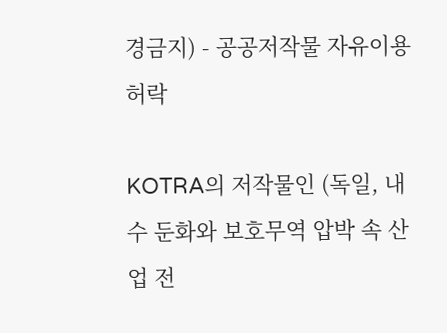경금지) - 공공저작물 자유이용허락

KOTRA의 저작물인 (독일, 내수 둔화와 보호무역 압박 속 산업 전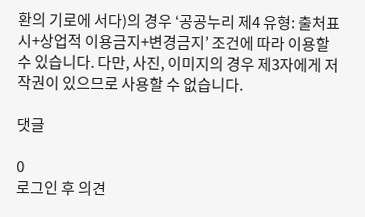환의 기로에 서다)의 경우 ‘공공누리 제4 유형: 출처표시+상업적 이용금지+변경금지’ 조건에 따라 이용할 수 있습니다. 다만, 사진, 이미지의 경우 제3자에게 저작권이 있으므로 사용할 수 없습니다.

댓글

0
로그인 후 의견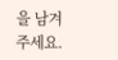을 남겨주세요.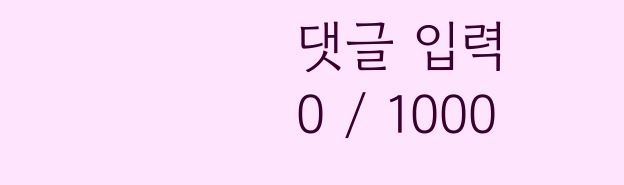댓글 입력
0 / 1000